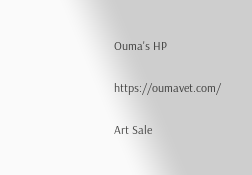Ouma's HP

https://oumavet.com/

Art Sale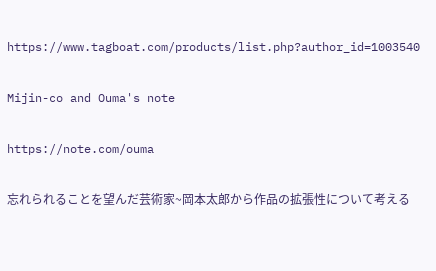https://www.tagboat.com/products/list.php?author_id=1003540

Mijin-co and Ouma's note

https://note.com/ouma

忘れられることを望んだ芸術家~岡本太郎から作品の拡張性について考える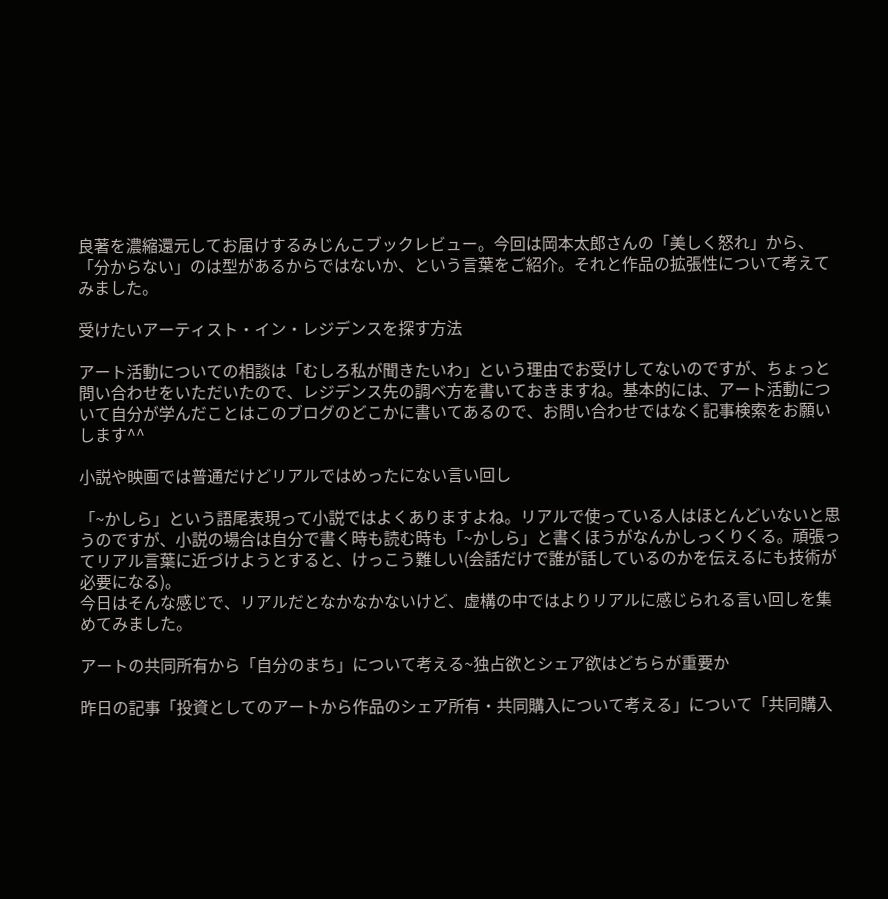良著を濃縮還元してお届けするみじんこブックレビュー。今回は岡本太郎さんの「美しく怒れ」から、「分からない」のは型があるからではないか、という言葉をご紹介。それと作品の拡張性について考えてみました。

受けたいアーティスト・イン・レジデンスを探す方法

アート活動についての相談は「むしろ私が聞きたいわ」という理由でお受けしてないのですが、ちょっと問い合わせをいただいたので、レジデンス先の調べ方を書いておきますね。基本的には、アート活動について自分が学んだことはこのブログのどこかに書いてあるので、お問い合わせではなく記事検索をお願いします^^

小説や映画では普通だけどリアルではめったにない言い回し

「~かしら」という語尾表現って小説ではよくありますよね。リアルで使っている人はほとんどいないと思うのですが、小説の場合は自分で書く時も読む時も「~かしら」と書くほうがなんかしっくりくる。頑張ってリアル言葉に近づけようとすると、けっこう難しい(会話だけで誰が話しているのかを伝えるにも技術が必要になる)。
今日はそんな感じで、リアルだとなかなかないけど、虚構の中ではよりリアルに感じられる言い回しを集めてみました。

アートの共同所有から「自分のまち」について考える~独占欲とシェア欲はどちらが重要か

昨日の記事「投資としてのアートから作品のシェア所有・共同購入について考える」について「共同購入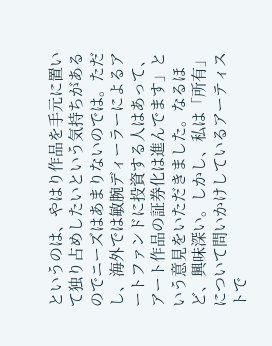というのは、やはり作品を手元に置いて独り占めしたいという気持ちがあるのでニーズはあまりないのでは。ただし、海外では敏腕ディーラーによるアートファンドに投資する人はあって、アート作品の証券化は進んでます」という意見をいただきました。なるほど、興味深い。しかし、私は「所有」について問いかけしているアーティストで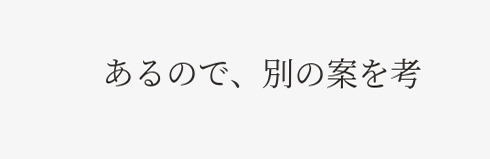あるので、別の案を考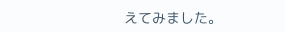えてみました。